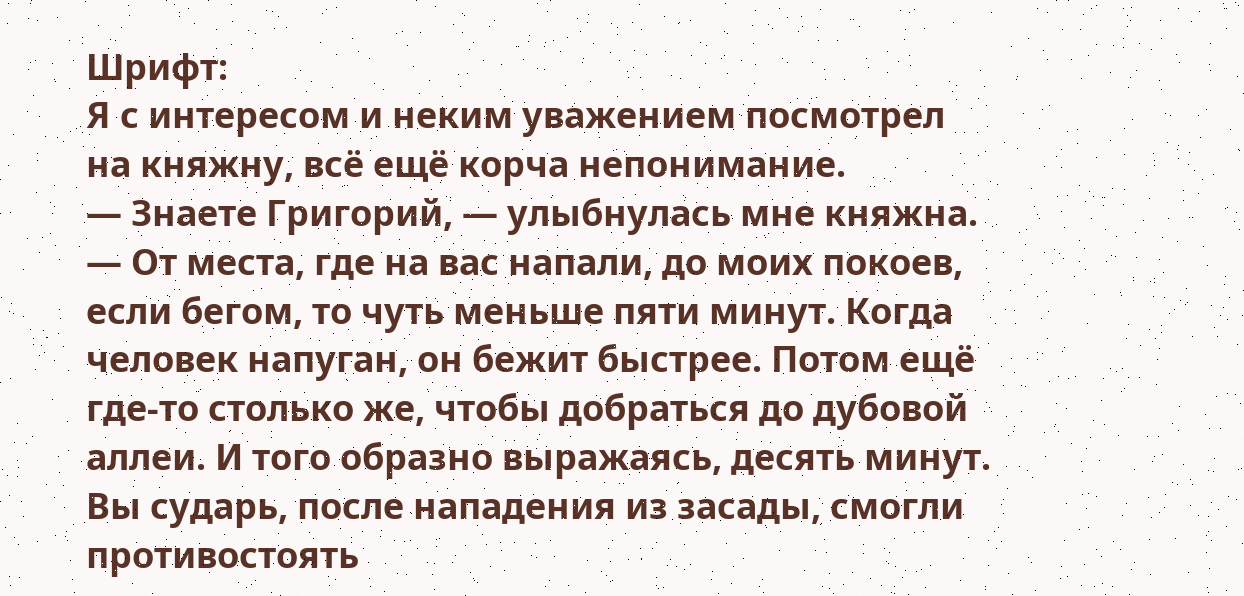Шрифт:
Я с интересом и неким уважением посмотрел на княжну, всё ещё корча непонимание.
— Знаете Григорий, — улыбнулась мне княжна. — От места, где на вас напали, до моих покоев, если бегом, то чуть меньше пяти минут. Когда человек напуган, он бежит быстрее. Потом ещё где-то столько же, чтобы добраться до дубовой аллеи. И того образно выражаясь, десять минут. Вы сударь, после нападения из засады, смогли противостоять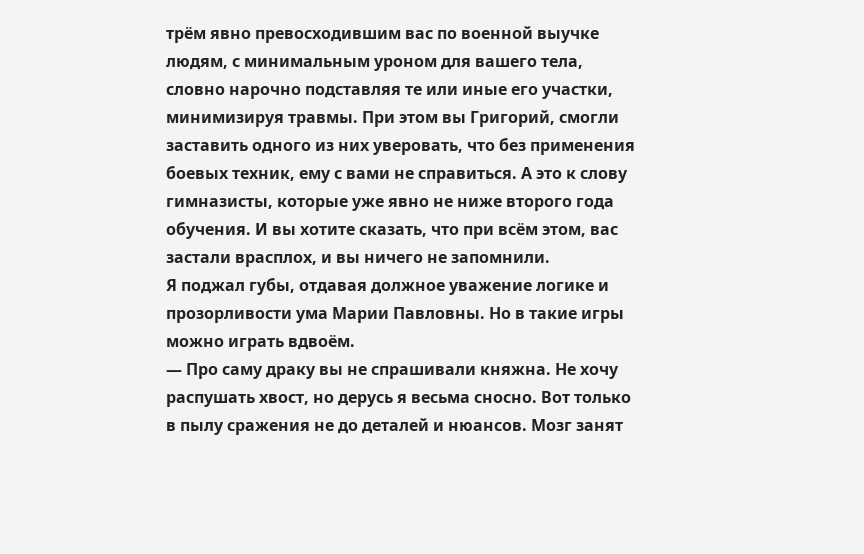трём явно превосходившим вас по военной выучке людям, с минимальным уроном для вашего тела, словно нарочно подставляя те или иные его участки, минимизируя травмы. При этом вы Григорий, смогли заставить одного из них уверовать, что без применения боевых техник, ему с вами не справиться. А это к слову гимназисты, которые уже явно не ниже второго года обучения. И вы хотите сказать, что при всём этом, вас застали врасплох, и вы ничего не запомнили.
Я поджал губы, отдавая должное уважение логике и прозорливости ума Марии Павловны. Но в такие игры можно играть вдвоём.
— Про саму драку вы не спрашивали княжна. Не хочу распушать хвост, но дерусь я весьма сносно. Вот только в пылу сражения не до деталей и нюансов. Мозг занят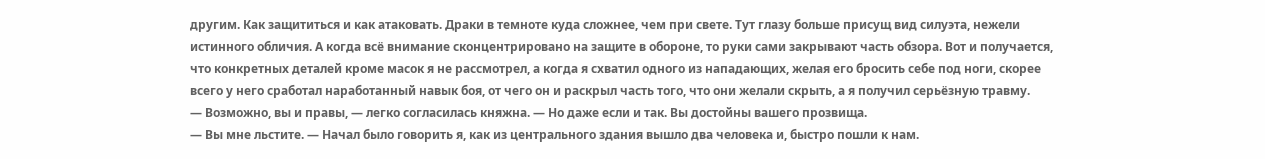другим. Как защититься и как атаковать. Драки в темноте куда сложнее, чем при свете. Тут глазу больше присущ вид силуэта, нежели истинного обличия. А когда всё внимание сконцентрировано на защите в обороне, то руки сами закрывают часть обзора. Вот и получается, что конкретных деталей кроме масок я не рассмотрел, а когда я схватил одного из нападающих, желая его бросить себе под ноги, скорее всего у него сработал наработанный навык боя, от чего он и раскрыл часть того, что они желали скрыть, а я получил серьёзную травму.
— Возможно, вы и правы, — легко согласилась княжна. — Но даже если и так. Вы достойны вашего прозвища.
— Вы мне льстите. — Начал было говорить я, как из центрального здания вышло два человека и, быстро пошли к нам.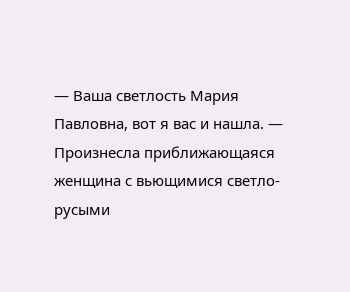— Ваша светлость Мария Павловна, вот я вас и нашла. — Произнесла приближающаяся женщина с вьющимися светло-русыми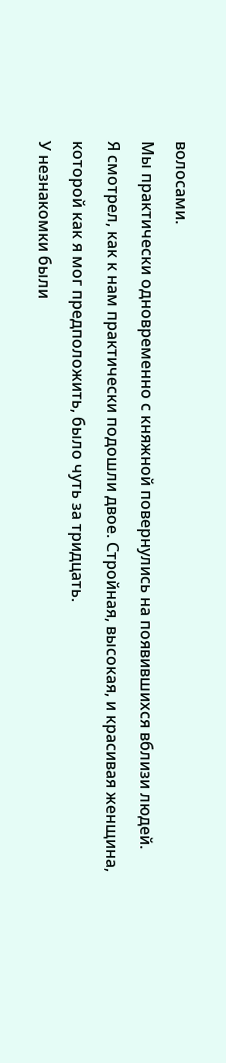волосами.
Мы практически одновременно с княжной повернулись на появившихся вблизи людей.
Я смотрел, как к нам практически подошли двое. Стройная, высокая, и красивая женщина, которой как я мог предположить, было чуть за тридцать.
У незнакомки были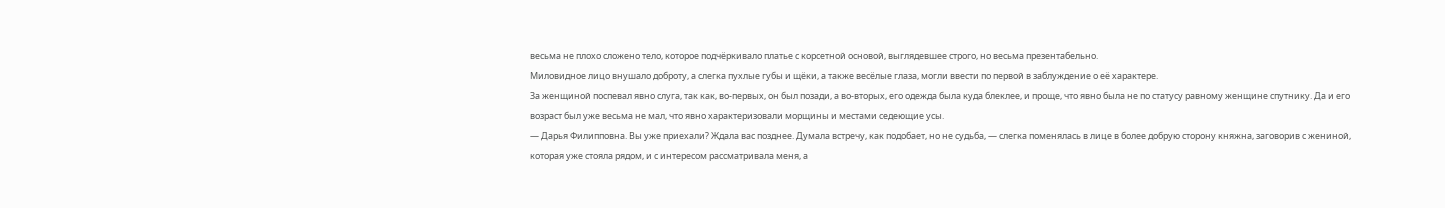весьма не плохо сложено тело, которое подчёркивало платье с корсетной основой, выглядевшее строго, но весьма презентабельно.
Миловидное лицо внушало доброту, а слегка пухлые губы и щёки, а также весёлые глаза, могли ввести по первой в заблуждение о её характере.
За женщиной поспевал явно слуга, так как, во-первых, он был позади, а во-вторых, его одежда была куда блеклее, и проще, что явно была не по статусу равному женщине спутнику. Да и его возраст был уже весьма не мал, что явно характеризовали морщины и местами седеющие усы.
— Дарья Филипповна. Вы уже приехали? Ждала вас позднее. Думала встречу, как подобает, но не судьба, — слегка поменялась в лице в более добрую сторону княжна, заговорив с жениной, которая уже стояла рядом, и с интересом рассматривала меня, а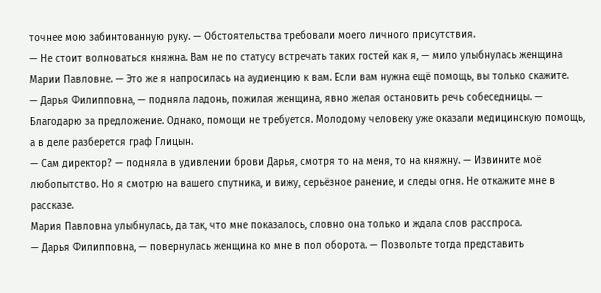точнее мою забинтованную руку. — Обстоятельства требовали моего личного присутствия.
— Не стоит волноваться княжна. Вам не по статусу встречать таких гостей как я, — мило улыбнулась женщина Марии Павловне. — Это же я напросилась на аудиенцию к вам. Если вам нужна ещё помощь, вы только скажите.
— Дарья Филипповна, — подняла ладонь, пожилая женщина, явно желая остановить речь собеседницы. — Благодарю за предложение. Однако, помощи не требуется. Молодому человеку уже оказали медицинскую помощь, а в деле разберется граф Глицын.
— Сам директор? — подняла в удивлении брови Дарья, смотря то на меня, то на княжну. — Извините моё любопытство. Но я смотрю на вашего спутника, и вижу, серьёзное ранение, и следы огня. Не откажите мне в рассказе.
Мария Павловна улыбнулась, да так, что мне показалось, словно она только и ждала слов расспроса.
— Дарья Филипповна, — повернулась женщина ко мне в пол оборота. — Позвольте тогда представить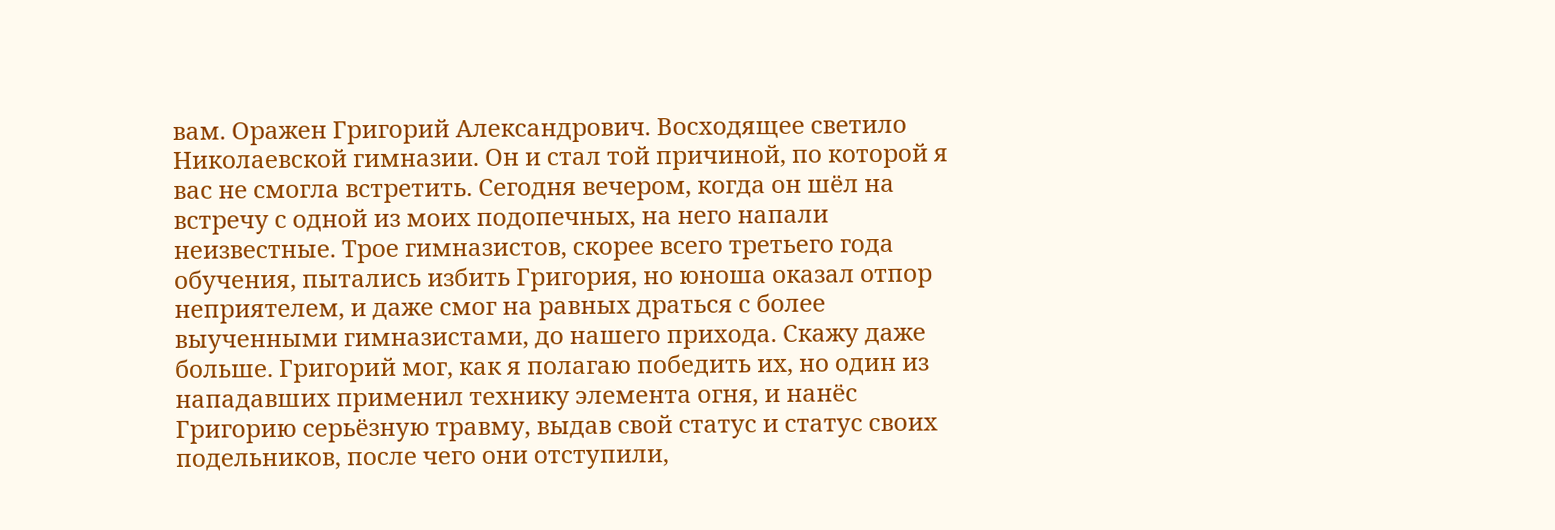вам. Оражен Григорий Александрович. Восходящее светило Николаевской гимназии. Он и стал той причиной, по которой я вас не смогла встретить. Сегодня вечером, когда он шёл на встречу с одной из моих подопечных, на него напали неизвестные. Трое гимназистов, скорее всего третьего года обучения, пытались избить Григория, но юноша оказал отпор неприятелем, и даже смог на равных драться с более выученными гимназистами, до нашего прихода. Скажу даже больше. Григорий мог, как я полагаю победить их, но один из нападавших применил технику элемента огня, и нанёс Григорию серьёзную травму, выдав свой статус и статус своих подельников, после чего они отступили,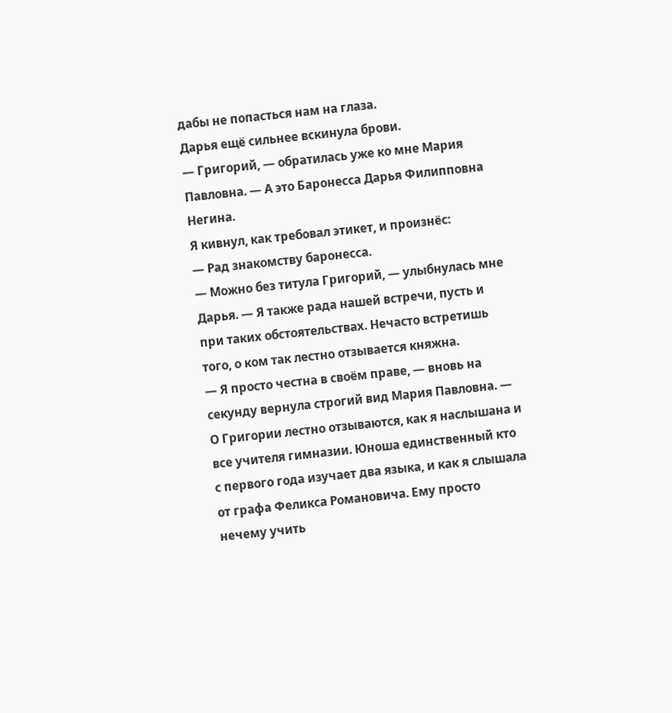дабы не попасться нам на глаза.
Дарья ещё сильнее вскинула брови.
— Григорий, — обратилась уже ко мне Мария Павловна. — А это Баронесса Дарья Филипповна Негина.
Я кивнул, как требовал этикет, и произнёс:
— Рад знакомству баронесса.
— Можно без титула Григорий, — улыбнулась мне Дарья. — Я также рада нашей встречи, пусть и при таких обстоятельствах. Нечасто встретишь того, о ком так лестно отзывается княжна.
— Я просто честна в своём праве, — вновь на секунду вернула строгий вид Мария Павловна. — О Григории лестно отзываются, как я наслышана и все учителя гимназии. Юноша единственный кто с первого года изучает два языка, и как я слышала от графа Феликса Романовича. Ему просто нечему учить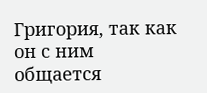Григория, так как он с ним общается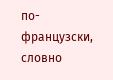по-французски, словно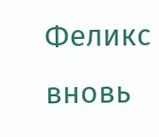Феликс вновь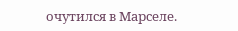очутился в Марселе.